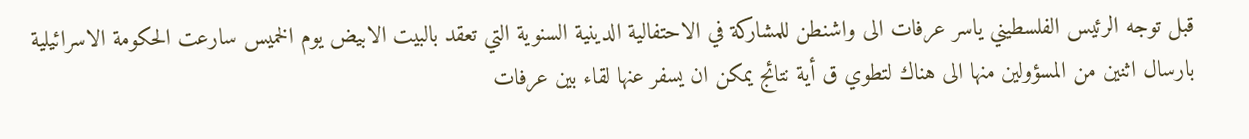قبل توجه الرئيس الفلسطيني ياسر عرفات الى واشنطن للمشاركة في الاحتفالية الدينية السنوية التي تعقد بالبيت الابيض يوم الخميس سارعت الحكومة الاسرائيلية بارسال اثنين من المسؤولين منها الى هناك لتطوي ق أية نتائج يمكن ان يسفر عنها لقاء بين عرفات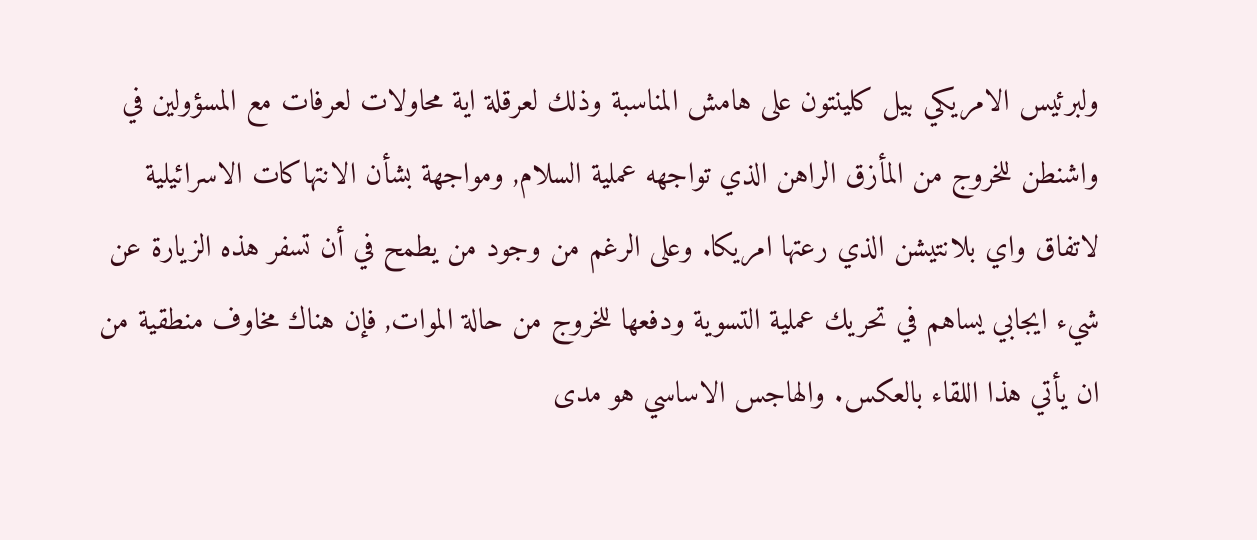ولبرئيس الامريكي بيل كلينتون على هامش المناسبة وذلك لعرقلة اية محاولات لعرفات مع المسؤولين في واشنطن للخروج من المأزق الراهن الذي تواجهه عملية السلام, ومواجهة بشأن الانتهاكات الاسرائيلية لاتفاق واي بلانتيشن الذي رعتها امريكا. وعلى الرغم من وجود من يطمح في أن تسفر هذه الزيارة عن شيء ايجابي يساهم في تحريك عملية التسوية ودفعها للخروج من حالة الموات, فإن هناك مخاوف منطقية من ان يأتي هذا اللقاء بالعكس. والهاجس الاساسي هو مدى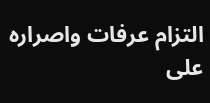التزام عرفات واصراره على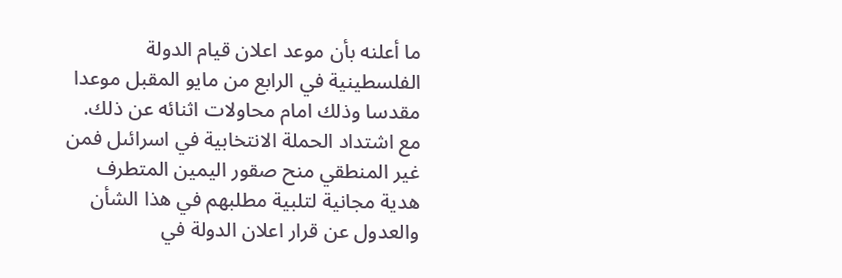ما أعلنه بأن موعد اعلان قيام الدولة الفلسطينية في الرابع من مايو المقبل موعدا مقدسا وذلك امام محاولات اثنائه عن ذلك. مع اشتداد الحملة الانتخابية في اسرائىل فمن غير المنطقي منح صقور اليمين المتطرف هدية مجانية لتلبية مطلبهم في هذا الشأن والعدول عن قرار اعلان الدولة في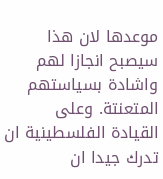موعدها لان هذا سيصبح انجازا لهم واشادة بسياستهم المتعنتة. وعلى القيادة الفلسطينية ان تدرك جيدا ان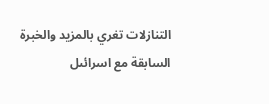التنازلات تغري بالمزيد والخبرة السابقة مع اسرائىل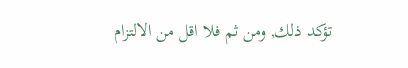تؤكد ذلك, ومن ثم فلا اقل من الالتزام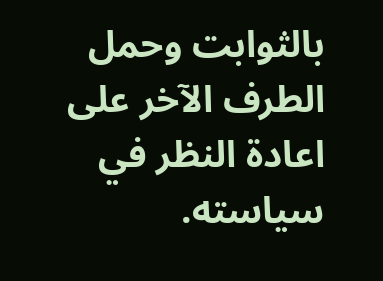بالثوابت وحمل الطرف الآخر على اعادة النظر في سياسته.